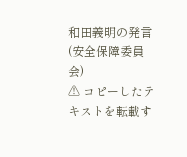和田義明の発言 (安全保障委員会)
⚠ コピーしたテキストを転載す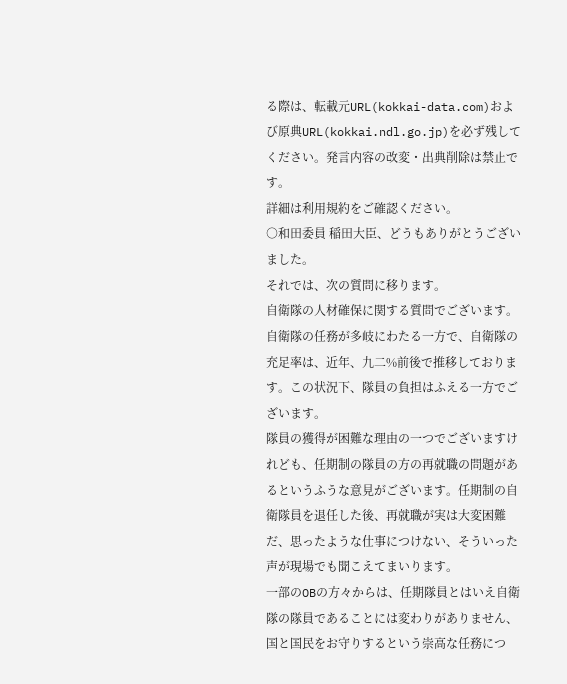る際は、転載元URL(kokkai-data.com)および原典URL(kokkai.ndl.go.jp)を必ず残してください。発言内容の改変・出典削除は禁止です。
詳細は利用規約をご確認ください。
○和田委員 稲田大臣、どうもありがとうございました。
それでは、次の質問に移ります。
自衛隊の人材確保に関する質問でございます。
自衛隊の任務が多岐にわたる一方で、自衛隊の充足率は、近年、九二%前後で推移しております。この状況下、隊員の負担はふえる一方でございます。
隊員の獲得が困難な理由の一つでございますけれども、任期制の隊員の方の再就職の問題があるというふうな意見がございます。任期制の自衛隊員を退任した後、再就職が実は大変困難だ、思ったような仕事につけない、そういった声が現場でも聞こえてまいります。
一部のOBの方々からは、任期隊員とはいえ自衛隊の隊員であることには変わりがありません、国と国民をお守りするという崇高な任務につ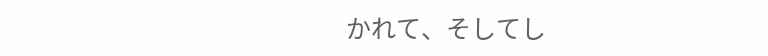かれて、そしてし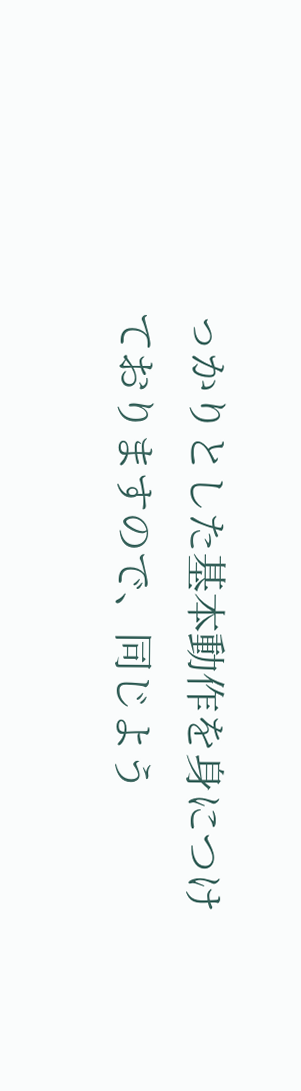っかりとした基本動作を身につけておりますので、同じよう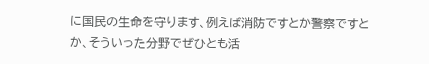に国民の生命を守ります、例えば消防ですとか警察ですとか、そういった分野でぜひとも活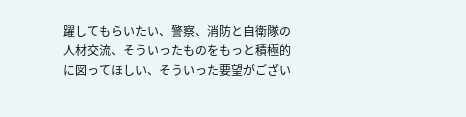躍してもらいたい、警察、消防と自衛隊の人材交流、そういったものをもっと積極的に図ってほしい、そういった要望がござい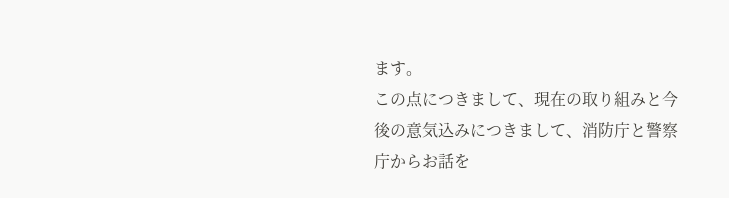ます。
この点につきまして、現在の取り組みと今後の意気込みにつきまして、消防庁と警察庁からお話を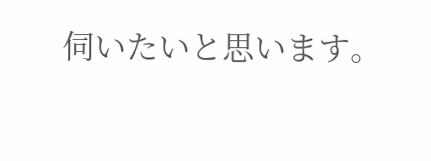伺いたいと思います。